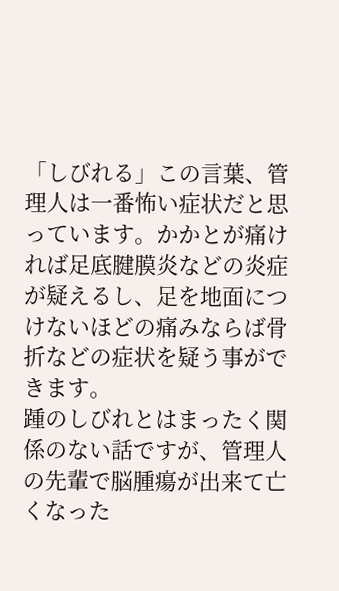「しびれる」この言葉、管理人は一番怖い症状だと思っています。かかとが痛ければ足底腱膜炎などの炎症が疑えるし、足を地面につけないほどの痛みならば骨折などの症状を疑う事ができます。
踵のしびれとはまったく関係のない話ですが、管理人の先輩で脳腫瘍が出来て亡くなった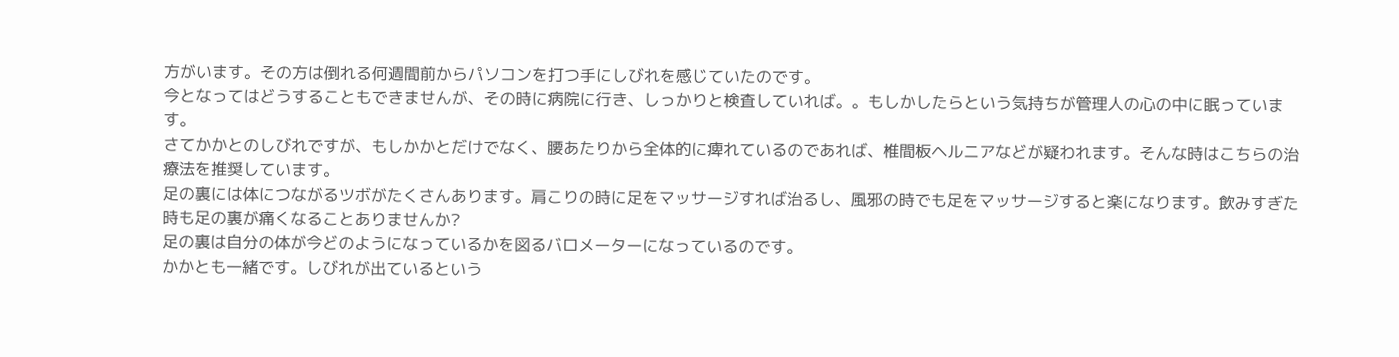方がいます。その方は倒れる何週間前からパソコンを打つ手にしびれを感じていたのです。
今となってはどうすることもできませんが、その時に病院に行き、しっかりと検査していれば。。もしかしたらという気持ちが管理人の心の中に眠っています。
さてかかとのしびれですが、もしかかとだけでなく、腰あたりから全体的に痺れているのであれば、椎間板ヘルニアなどが疑われます。そんな時はこちらの治療法を推奨しています。
足の裏には体につながるツボがたくさんあります。肩こりの時に足をマッサージすれば治るし、風邪の時でも足をマッサージすると楽になります。飲みすぎた時も足の裏が痛くなることありませんか?
足の裏は自分の体が今どのようになっているかを図るバロメーターになっているのです。
かかとも一緒です。しびれが出ているという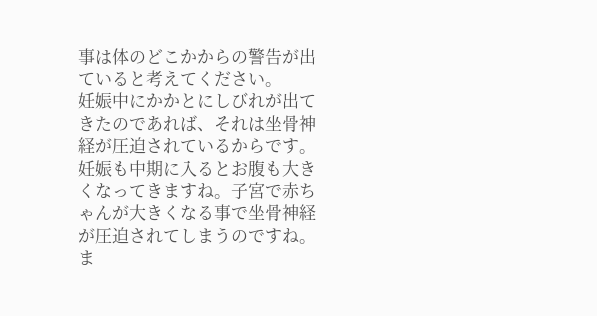事は体のどこかからの警告が出ていると考えてください。
妊娠中にかかとにしびれが出てきたのであれば、それは坐骨神経が圧迫されているからです。妊娠も中期に入るとお腹も大きくなってきますね。子宮で赤ちゃんが大きくなる事で坐骨神経が圧迫されてしまうのですね。
ま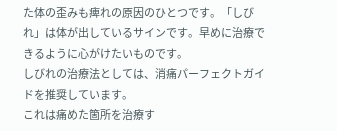た体の歪みも痺れの原因のひとつです。「しびれ」は体が出しているサインです。早めに治療できるように心がけたいものです。
しびれの治療法としては、消痛パーフェクトガイドを推奨しています。
これは痛めた箇所を治療す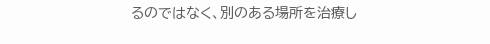るのではなく、別のある場所を治療し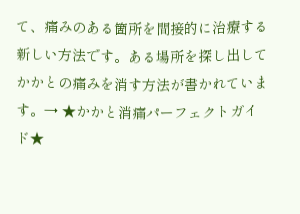て、痛みのある箇所を間接的に治療する新しい方法です。ある場所を探し出してかかとの痛みを消す方法が書かれています。→ ★かかと消痛パーフェクトガイド★